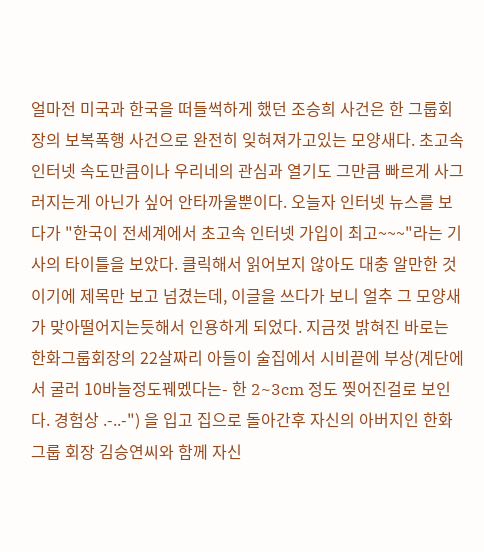얼마전 미국과 한국을 떠들썩하게 했던 조승희 사건은 한 그룹회장의 보복폭행 사건으로 완전히 잊혀져가고있는 모양새다. 초고속 인터넷 속도만큼이나 우리네의 관심과 열기도 그만큼 빠르게 사그러지는게 아닌가 싶어 안타까울뿐이다. 오늘자 인터넷 뉴스를 보다가 "한국이 전세계에서 초고속 인터넷 가입이 최고~~~"라는 기사의 타이틀을 보았다. 클릭해서 읽어보지 않아도 대충 알만한 것이기에 제목만 보고 넘겼는데, 이글을 쓰다가 보니 얼추 그 모양새가 맞아떨어지는듯해서 인용하게 되었다. 지금껏 밝혀진 바로는 한화그룹회장의 22살짜리 아들이 술집에서 시비끝에 부상(계단에서 굴러 10바늘정도꿰멨다는- 한 2~3cm 정도 찢어진걸로 보인다. 경험상 .-..-") 을 입고 집으로 돌아간후 자신의 아버지인 한화그룹 회장 김승연씨와 함께 자신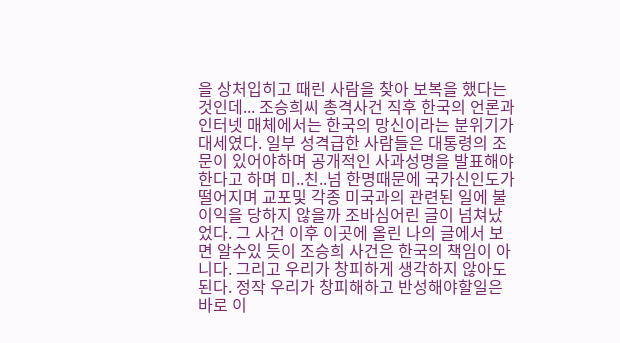을 상처입히고 때린 사람을 찾아 보복을 했다는것인데... 조승희씨 총격사건 직후 한국의 언론과 인터넷 매체에서는 한국의 망신이라는 분위기가 대세였다. 일부 성격급한 사람들은 대통령의 조문이 있어야하며 공개적인 사과성명을 발표해야한다고 하며 미..친..넘 한명때문에 국가신인도가 떨어지며 교포및 각종 미국과의 관련된 일에 불이익을 당하지 않을까 조바심어린 글이 넘쳐났었다. 그 사건 이후 이곳에 올린 나의 글에서 보면 알수있 듯이 조승희 사건은 한국의 책임이 아니다. 그리고 우리가 창피하게 생각하지 않아도 된다. 정작 우리가 창피해하고 반성해야할일은 바로 이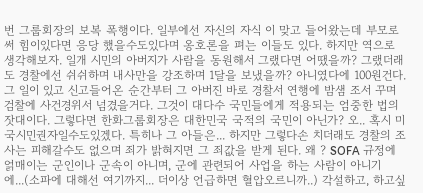번 그룹회장의 보복 폭행이다. 일부에선 자신의 자식 이 맞고 들어왔는데 부모로써 힘이있다면 응당 했을수도있다며 옹호론을 펴는 이들도 있다. 하지만 역으로 생각해보자. 일개 시민의 아버지가 사람을 동원해서 그랬다면 어땠을까? 그랬더래도 경찰에선 쉬쉬하며 내사만을 강조하며 1달을 보냈을까? 아니였다에 100원건다. 그 일이 있고 신고들어온 순간부터 그 아버진 바로 경찰서 연행에 밤샘 조서 꾸며 검찰에 사건경위서 넘겼을거다. 그것이 대다수 국민들에게 적용되는 엄중한 법의 잣대이다. 그렇다면 한화그룹회장은 대한민국 국적의 국민이 아닌가? 오.. 혹시 미국시민권자일수도있겠다. 특히나 그 아들은... 하지만 그렇다손 치더래도 경찰의 조사는 피해갈수도 없으며 죄가 밝혀지면 그 죄값을 받게 된다. 왜 ? SOFA 규정에 얽매이는 군인이나 군속이 아니며, 군에 관련되어 사업을 하는 사람이 아니기에...(소파에 대해선 여기까지... 더이상 언급하면 혈압오르니까..) 각설하고, 하고싶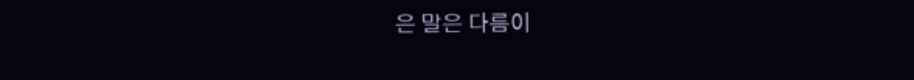은 말은 다름이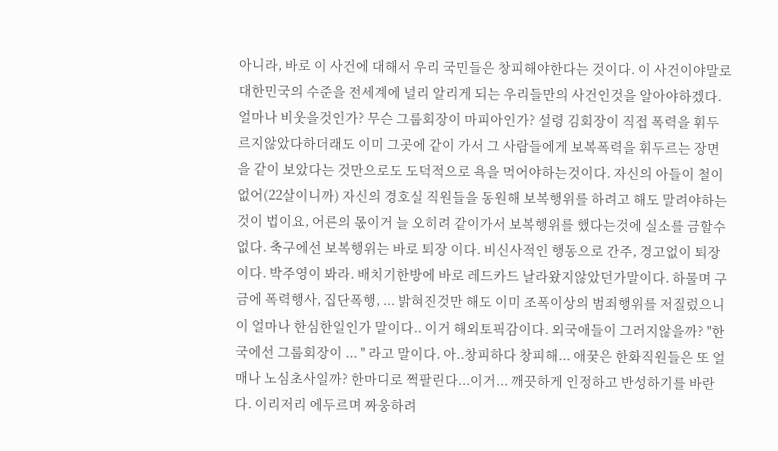아니라, 바로 이 사건에 대해서 우리 국민들은 창피해야한다는 것이다. 이 사건이야말로 대한민국의 수준을 전세계에 널리 알리게 되는 우리들만의 사건인것을 알아야하겠다. 얼마나 비웃을것인가? 무슨 그룹회장이 마피아인가? 설령 김회장이 직접 폭력을 휘두르지않았다하더래도 이미 그곳에 같이 가서 그 사람들에게 보복폭력을 휘두르는 장면을 같이 보았다는 것만으로도 도덕적으로 욕을 먹어야하는것이다. 자신의 아들이 철이없어(22살이니까) 자신의 경호실 직원들을 동원해 보복행위를 하려고 해도 말려야하는것이 법이요, 어른의 몫이거 늘 오히려 같이가서 보복행위를 했다는것에 실소를 금할수없다. 축구에선 보복행위는 바로 퇴장 이다. 비신사적인 행동으로 간주, 경고없이 퇴장이다. 박주영이 봐라. 배치기한방에 바로 레드카드 날라왔지않았던가말이다. 하물며 구금에 폭력행사, 집단폭행, ... 밝혀진것만 해도 이미 조폭이상의 범죄행위를 저질렀으니 이 얼마나 한심한일인가 말이다.. 이거 해외토픽감이다. 외국애들이 그러지않을까? "한국에선 그룹회장이 ... " 라고 말이다. 아..창피하다 창피해... 애꿎은 한화직원들은 또 얼매나 노심초사일까? 한마디로 쩍팔린다...이거... 깨끗하게 인정하고 반성하기를 바란다. 이리저리 에두르며 짜웅하려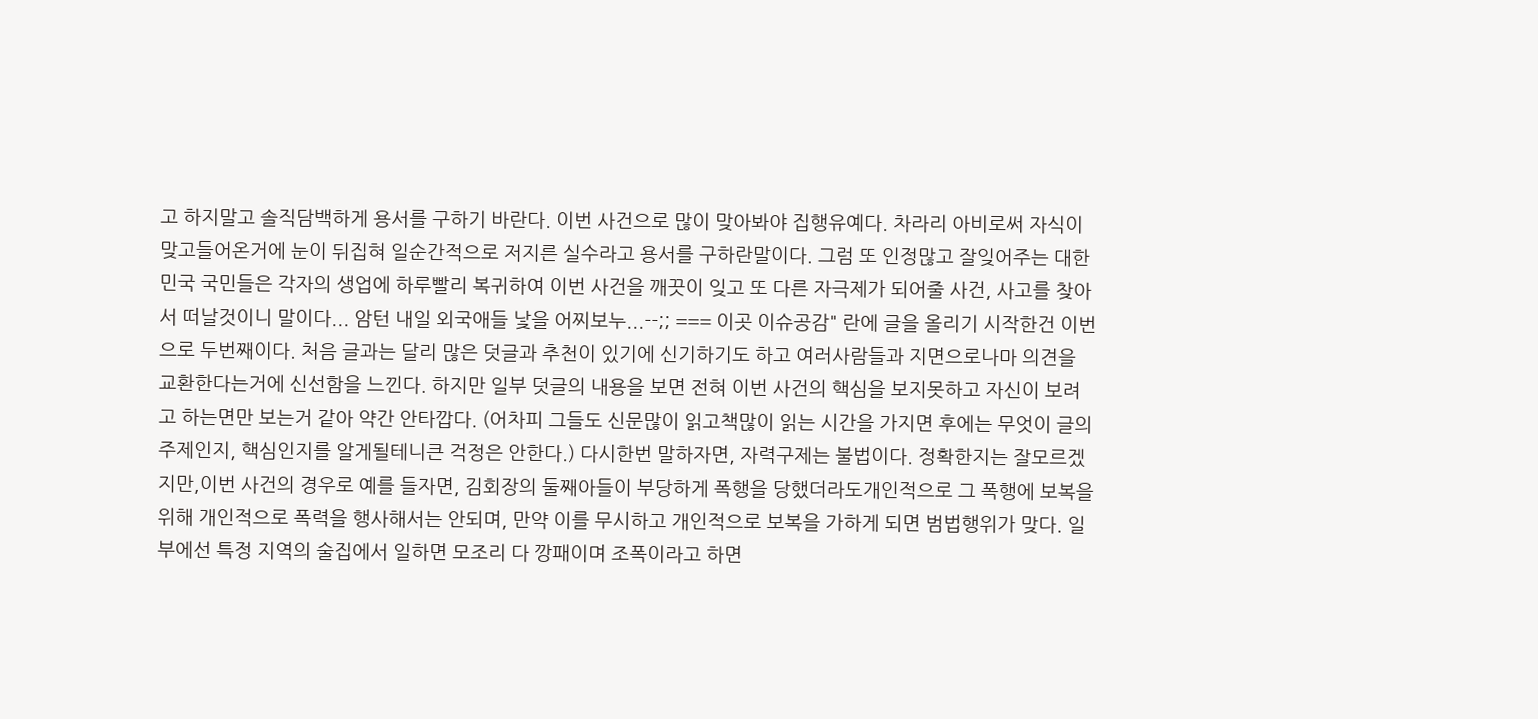고 하지말고 솔직담백하게 용서를 구하기 바란다. 이번 사건으로 많이 맞아봐야 집행유예다. 차라리 아비로써 자식이 맞고들어온거에 눈이 뒤집혀 일순간적으로 저지른 실수라고 용서를 구하란말이다. 그럼 또 인정많고 잘잊어주는 대한민국 국민들은 각자의 생업에 하루빨리 복귀하여 이번 사건을 깨끗이 잊고 또 다른 자극제가 되어줄 사건, 사고를 찾아서 떠날것이니 말이다... 암턴 내일 외국애들 낯을 어찌보누...--;; === 이곳 이슈공감" 란에 글을 올리기 시작한건 이번으로 두번째이다. 처음 글과는 달리 많은 덧글과 추천이 있기에 신기하기도 하고 여러사람들과 지면으로나마 의견을 교환한다는거에 신선함을 느낀다. 하지만 일부 덧글의 내용을 보면 전혀 이번 사건의 핵심을 보지못하고 자신이 보려고 하는면만 보는거 같아 약간 안타깝다. (어차피 그들도 신문많이 읽고책많이 읽는 시간을 가지면 후에는 무엇이 글의 주제인지, 핵심인지를 알게될테니큰 걱정은 안한다.) 다시한번 말하자면, 자력구제는 불법이다. 정확한지는 잘모르겠지만,이번 사건의 경우로 예를 들자면, 김회장의 둘째아들이 부당하게 폭행을 당했더라도개인적으로 그 폭행에 보복을 위해 개인적으로 폭력을 행사해서는 안되며, 만약 이를 무시하고 개인적으로 보복을 가하게 되면 범법행위가 맞다. 일부에선 특정 지역의 술집에서 일하면 모조리 다 깡패이며 조폭이라고 하면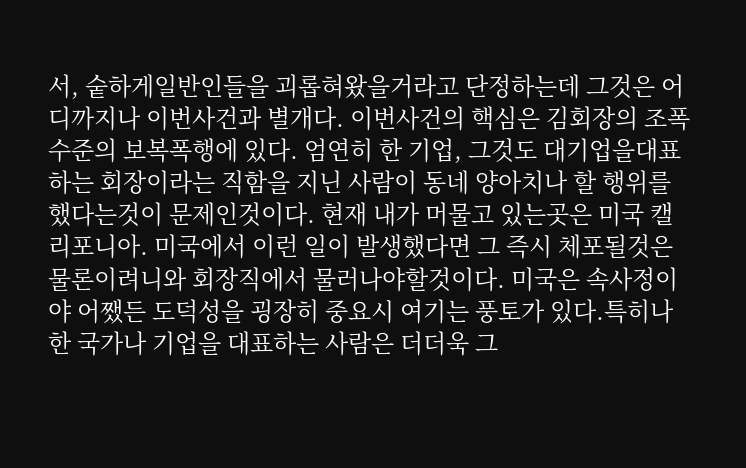서, 숱하게일반인들을 괴롭혀왔을거라고 단정하는데 그것은 어디까지나 이번사건과 별개다. 이번사건의 핵심은 김회장의 조폭수준의 보복폭행에 있다. 엄연히 한 기업, 그것도 대기업을대표하는 회장이라는 직함을 지닌 사람이 동네 양아치나 할 행위를 했다는것이 문제인것이다. 현재 내가 머물고 있는곳은 미국 캘리포니아. 미국에서 이런 일이 발생했다면 그 즉시 체포될것은 물론이려니와 회장직에서 물러나야할것이다. 미국은 속사정이야 어쨌든 도덕성을 굉장히 중요시 여기는 풍토가 있다.특히나 한 국가나 기업을 대표하는 사람은 더더욱 그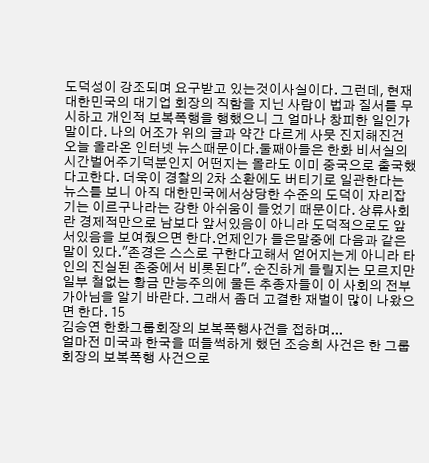도덕성이 강조되며 요구받고 있는것이사실이다. 그런데, 현재 대한민국의 대기업 회장의 직함을 지닌 사람이 법과 질서를 무시하고 개인적 보복폭행을 행했으니 그 얼마나 창피한 일인가 말이다. 나의 어조가 위의 글과 약간 다르게 사뭇 진지해진건 오늘 올라온 인터넷 뉴스때문이다.둘째아들은 한화 비서실의 시간벌어주기덕분인지 어떤지는 몰라도 이미 중국으로 출국했다고한다. 더욱이 경찰의 2차 소환에도 버티기로 일관한다는 뉴스를 보니 아직 대한민국에서상당한 수준의 도덕이 자리잡기는 이르구나라는 강한 아쉬움이 들었기 때문이다. 상류사회란 경제적만으로 남보다 앞서있음이 아니라 도덕적으로도 앞서있음을 보여줬으면 한다.언제인가 들은말중에 다음과 같은 말이 있다."존경은 스스로 구한다고해서 얻어지는게 아니라 타인의 진실된 존중에서 비롯된다". 순진하게 들릴지는 모르지만 일부 철없는 황금 만능주의에 물든 추종자들이 이 사회의 전부가아님을 알기 바란다. 그래서 좀더 고결한 재벌이 많이 나왔으면 한다. 15
김승연 한화그룹회장의 보복폭행사건을 접하며...
얼마전 미국과 한국을 떠들썩하게 했던 조승희 사건은 한 그룹회장의 보복폭행 사건으로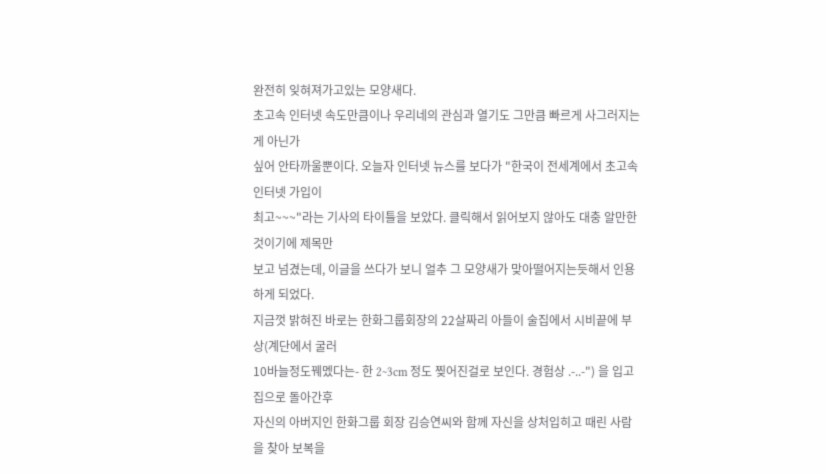완전히 잊혀져가고있는 모양새다.
초고속 인터넷 속도만큼이나 우리네의 관심과 열기도 그만큼 빠르게 사그러지는게 아닌가
싶어 안타까울뿐이다. 오늘자 인터넷 뉴스를 보다가 "한국이 전세계에서 초고속 인터넷 가입이
최고~~~"라는 기사의 타이틀을 보았다. 클릭해서 읽어보지 않아도 대충 알만한 것이기에 제목만
보고 넘겼는데, 이글을 쓰다가 보니 얼추 그 모양새가 맞아떨어지는듯해서 인용하게 되었다.
지금껏 밝혀진 바로는 한화그룹회장의 22살짜리 아들이 술집에서 시비끝에 부상(계단에서 굴러
10바늘정도꿰멨다는- 한 2~3cm 정도 찢어진걸로 보인다. 경험상 .-..-") 을 입고 집으로 돌아간후
자신의 아버지인 한화그룹 회장 김승연씨와 함께 자신을 상처입히고 때린 사람을 찾아 보복을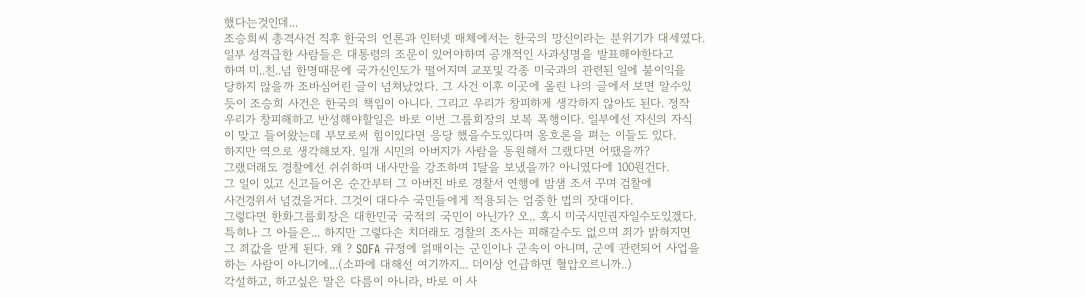했다는것인데...
조승희씨 총격사건 직후 한국의 언론과 인터넷 매체에서는 한국의 망신이라는 분위기가 대세였다.
일부 성격급한 사람들은 대통령의 조문이 있어야하며 공개적인 사과성명을 발표해야한다고
하며 미..친..넘 한명때문에 국가신인도가 떨어지며 교포및 각종 미국과의 관련된 일에 불이익을
당하지 않을까 조바심어린 글이 넘쳐났었다. 그 사건 이후 이곳에 올린 나의 글에서 보면 알수있
듯이 조승희 사건은 한국의 책임이 아니다. 그리고 우리가 창피하게 생각하지 않아도 된다. 정작
우리가 창피해하고 반성해야할일은 바로 이번 그룹회장의 보복 폭행이다. 일부에선 자신의 자식
이 맞고 들어왔는데 부모로써 힘이있다면 응당 했을수도있다며 옹호론을 펴는 이들도 있다.
하지만 역으로 생각해보자. 일개 시민의 아버지가 사람을 동원해서 그랬다면 어땠을까?
그랬더래도 경찰에선 쉬쉬하며 내사만을 강조하며 1달을 보냈을까? 아니였다에 100원건다.
그 일이 있고 신고들어온 순간부터 그 아버진 바로 경찰서 연행에 밤샘 조서 꾸며 검찰에
사건경위서 넘겼을거다. 그것이 대다수 국민들에게 적용되는 엄중한 법의 잣대이다.
그렇다면 한화그룹회장은 대한민국 국적의 국민이 아닌가? 오.. 혹시 미국시민권자일수도있겠다.
특히나 그 아들은... 하지만 그렇다손 치더래도 경찰의 조사는 피해갈수도 없으며 죄가 밝혀지면
그 죄값을 받게 된다. 왜 ? SOFA 규정에 얽매이는 군인이나 군속이 아니며, 군에 관련되어 사업을
하는 사람이 아니기에...(소파에 대해선 여기까지... 더이상 언급하면 혈압오르니까..)
각설하고, 하고싶은 말은 다름이 아니라, 바로 이 사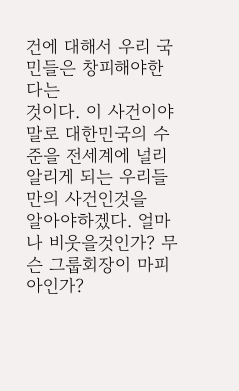건에 대해서 우리 국민들은 창피해야한다는
것이다. 이 사건이야말로 대한민국의 수준을 전세계에 널리 알리게 되는 우리들만의 사건인것을
알아야하겠다. 얼마나 비웃을것인가? 무슨 그룹회장이 마피아인가?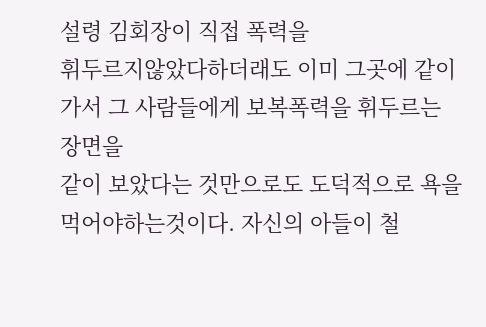설령 김회장이 직접 폭력을
휘두르지않았다하더래도 이미 그곳에 같이 가서 그 사람들에게 보복폭력을 휘두르는 장면을
같이 보았다는 것만으로도 도덕적으로 욕을 먹어야하는것이다. 자신의 아들이 철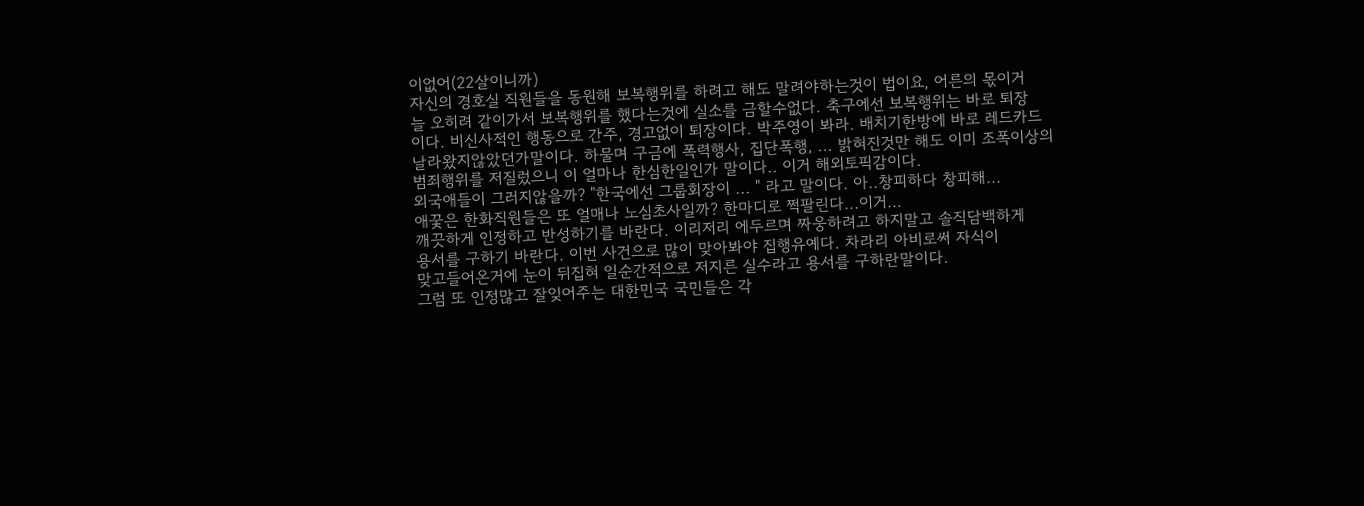이없어(22살이니까)
자신의 경호실 직원들을 동원해 보복행위를 하려고 해도 말려야하는것이 법이요, 어른의 몫이거
늘 오히려 같이가서 보복행위를 했다는것에 실소를 금할수없다. 축구에선 보복행위는 바로 퇴장
이다. 비신사적인 행동으로 간주, 경고없이 퇴장이다. 박주영이 봐라. 배치기한방에 바로 레드카드
날라왔지않았던가말이다. 하물며 구금에 폭력행사, 집단폭행, ... 밝혀진것만 해도 이미 조폭이상의
범죄행위를 저질렀으니 이 얼마나 한심한일인가 말이다.. 이거 해외토픽감이다.
외국애들이 그러지않을까? "한국에선 그룹회장이 ... " 라고 말이다. 아..창피하다 창피해...
애꿎은 한화직원들은 또 얼매나 노심초사일까? 한마디로 쩍팔린다...이거...
깨끗하게 인정하고 반성하기를 바란다. 이리저리 에두르며 짜웅하려고 하지말고 솔직담백하게
용서를 구하기 바란다. 이번 사건으로 많이 맞아봐야 집행유예다. 차라리 아비로써 자식이
맞고들어온거에 눈이 뒤집혀 일순간적으로 저지른 실수라고 용서를 구하란말이다.
그럼 또 인정많고 잘잊어주는 대한민국 국민들은 각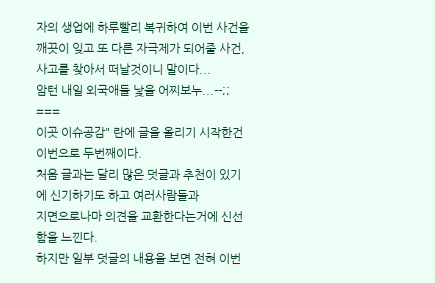자의 생업에 하루빨리 복귀하여 이번 사건을
깨끗이 잊고 또 다른 자극제가 되어줄 사건, 사고를 찾아서 떠날것이니 말이다...
암턴 내일 외국애들 낯을 어찌보누...--;;
===
이곳 이슈공감" 란에 글을 올리기 시작한건 이번으로 두번째이다.
처음 글과는 달리 많은 덧글과 추천이 있기에 신기하기도 하고 여러사람들과
지면으로나마 의견을 교환한다는거에 신선함을 느낀다.
하지만 일부 덧글의 내용을 보면 전혀 이번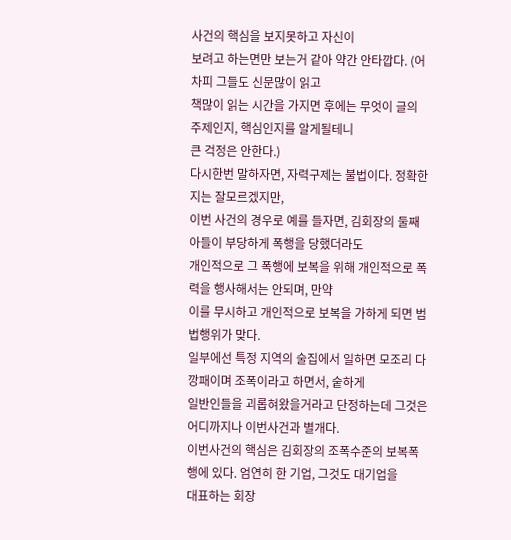사건의 핵심을 보지못하고 자신이
보려고 하는면만 보는거 같아 약간 안타깝다. (어차피 그들도 신문많이 읽고
책많이 읽는 시간을 가지면 후에는 무엇이 글의 주제인지, 핵심인지를 알게될테니
큰 걱정은 안한다.)
다시한번 말하자면, 자력구제는 불법이다. 정확한지는 잘모르겠지만,
이번 사건의 경우로 예를 들자면, 김회장의 둘째아들이 부당하게 폭행을 당했더라도
개인적으로 그 폭행에 보복을 위해 개인적으로 폭력을 행사해서는 안되며, 만약
이를 무시하고 개인적으로 보복을 가하게 되면 범법행위가 맞다.
일부에선 특정 지역의 술집에서 일하면 모조리 다 깡패이며 조폭이라고 하면서, 숱하게
일반인들을 괴롭혀왔을거라고 단정하는데 그것은 어디까지나 이번사건과 별개다.
이번사건의 핵심은 김회장의 조폭수준의 보복폭행에 있다. 엄연히 한 기업, 그것도 대기업을
대표하는 회장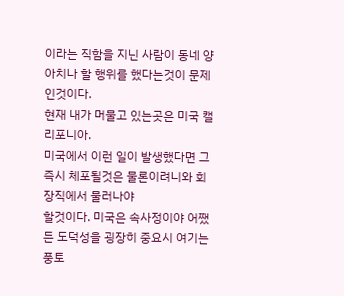이라는 직함을 지닌 사람이 동네 양아치나 할 행위를 했다는것이 문제인것이다.
현재 내가 머물고 있는곳은 미국 캘리포니아.
미국에서 이런 일이 발생했다면 그 즉시 체포될것은 물론이려니와 회장직에서 물러나야
할것이다. 미국은 속사정이야 어쨌든 도덕성을 굉장히 중요시 여기는 풍토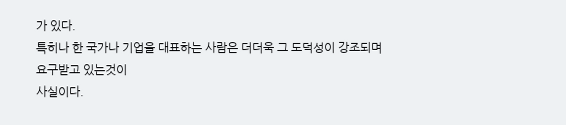가 있다.
특히나 한 국가나 기업을 대표하는 사람은 더더욱 그 도덕성이 강조되며 요구받고 있는것이
사실이다.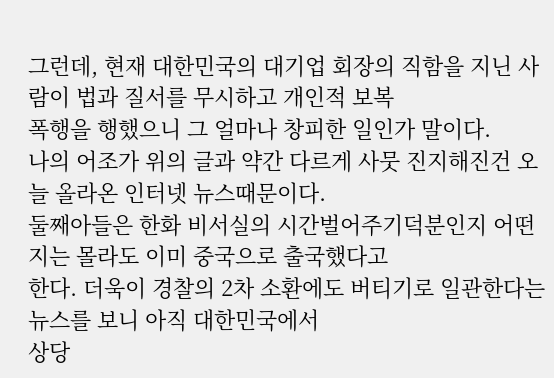그런데, 현재 대한민국의 대기업 회장의 직함을 지닌 사람이 법과 질서를 무시하고 개인적 보복
폭행을 행했으니 그 얼마나 창피한 일인가 말이다.
나의 어조가 위의 글과 약간 다르게 사뭇 진지해진건 오늘 올라온 인터넷 뉴스때문이다.
둘째아들은 한화 비서실의 시간벌어주기덕분인지 어떤지는 몰라도 이미 중국으로 출국했다고
한다. 더욱이 경찰의 2차 소환에도 버티기로 일관한다는 뉴스를 보니 아직 대한민국에서
상당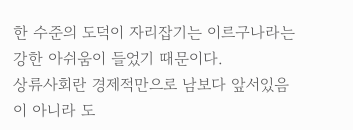한 수준의 도덕이 자리잡기는 이르구나라는 강한 아쉬움이 들었기 때문이다.
상류사회란 경제적만으로 남보다 앞서있음이 아니라 도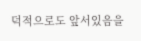덕적으로도 앞서있음을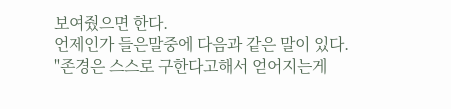보여줬으면 한다.
언제인가 들은말중에 다음과 같은 말이 있다.
"존경은 스스로 구한다고해서 얻어지는게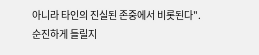아니라 타인의 진실된 존중에서 비롯된다".
순진하게 들릴지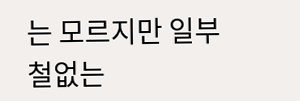는 모르지만 일부 철없는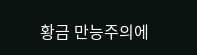황금 만능주의에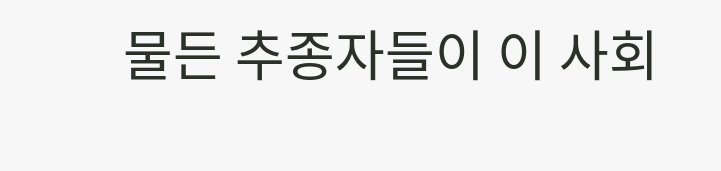물든 추종자들이 이 사회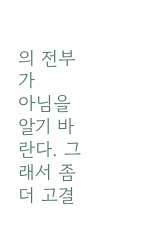의 전부가
아님을 알기 바란다. 그래서 좀더 고결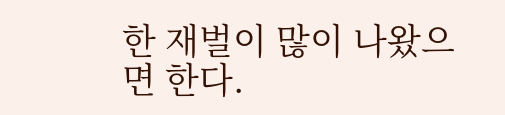한 재벌이 많이 나왔으면 한다.